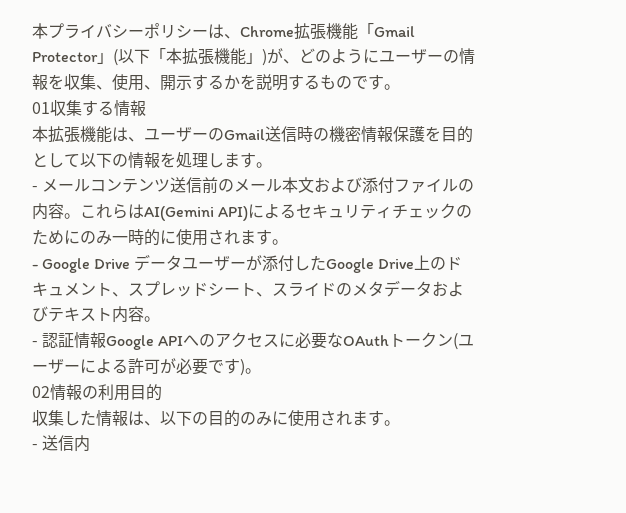本プライバシーポリシーは、Chrome拡張機能「Gmail Protector」(以下「本拡張機能」)が、どのようにユーザーの情報を収集、使用、開示するかを説明するものです。
01収集する情報
本拡張機能は、ユーザーのGmail送信時の機密情報保護を目的として以下の情報を処理します。
- メールコンテンツ送信前のメール本文および添付ファイルの内容。これらはAI(Gemini API)によるセキュリティチェックのためにのみ一時的に使用されます。
- Google Drive データユーザーが添付したGoogle Drive上のドキュメント、スプレッドシート、スライドのメタデータおよびテキスト内容。
- 認証情報Google APIへのアクセスに必要なOAuthトークン(ユーザーによる許可が必要です)。
02情報の利用目的
収集した情報は、以下の目的のみに使用されます。
- 送信内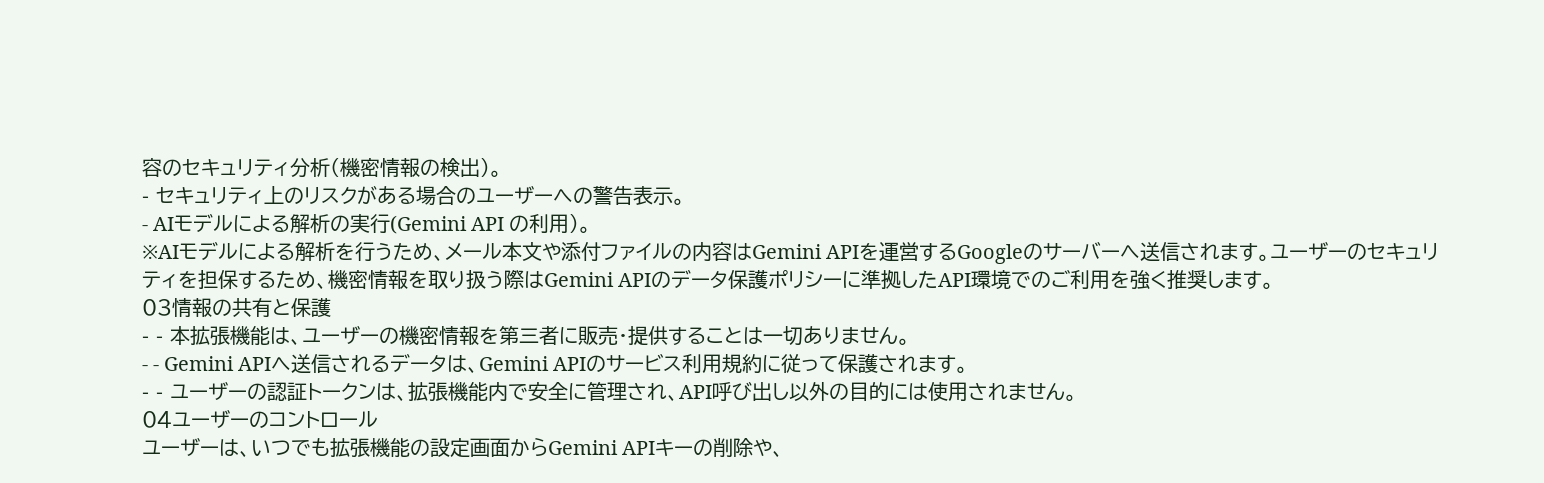容のセキュリティ分析(機密情報の検出)。
- セキュリティ上のリスクがある場合のユーザーへの警告表示。
- AIモデルによる解析の実行(Gemini API の利用)。
※AIモデルによる解析を行うため、メール本文や添付ファイルの内容はGemini APIを運営するGoogleのサーバーへ送信されます。ユーザーのセキュリティを担保するため、機密情報を取り扱う際はGemini APIのデータ保護ポリシーに準拠したAPI環境でのご利用を強く推奨します。
03情報の共有と保護
- - 本拡張機能は、ユーザーの機密情報を第三者に販売・提供することは一切ありません。
- - Gemini APIへ送信されるデータは、Gemini APIのサービス利用規約に従って保護されます。
- - ユーザーの認証トークンは、拡張機能内で安全に管理され、API呼び出し以外の目的には使用されません。
04ユーザーのコントロール
ユーザーは、いつでも拡張機能の設定画面からGemini APIキーの削除や、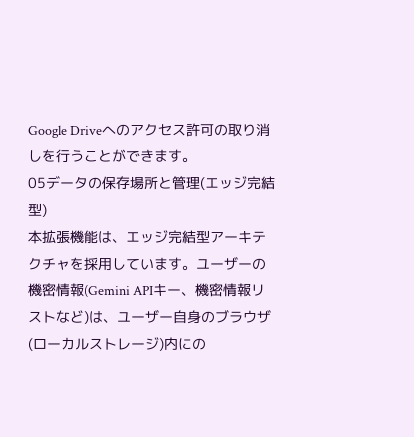Google Driveへのアクセス許可の取り消しを行うことができます。
05データの保存場所と管理(エッジ完結型)
本拡張機能は、エッジ完結型アーキテクチャを採用しています。ユーザーの機密情報(Gemini APIキー、機密情報リストなど)は、ユーザー自身のブラウザ(ローカルストレージ)内にの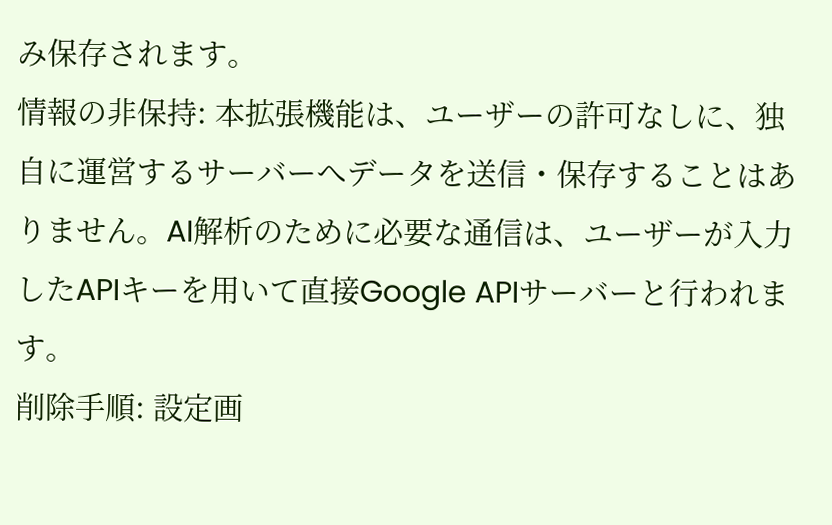み保存されます。
情報の非保持: 本拡張機能は、ユーザーの許可なしに、独自に運営するサーバーへデータを送信・保存することはありません。AI解析のために必要な通信は、ユーザーが入力したAPIキーを用いて直接Google APIサーバーと行われます。
削除手順: 設定画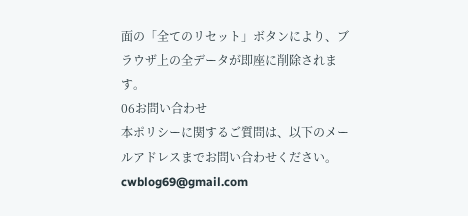面の「全てのリセット」ボタンにより、ブラウザ上の全データが即座に削除されます。
06お問い合わせ
本ポリシーに関するご質問は、以下のメールアドレスまでお問い合わせください。
cwblog69@gmail.com